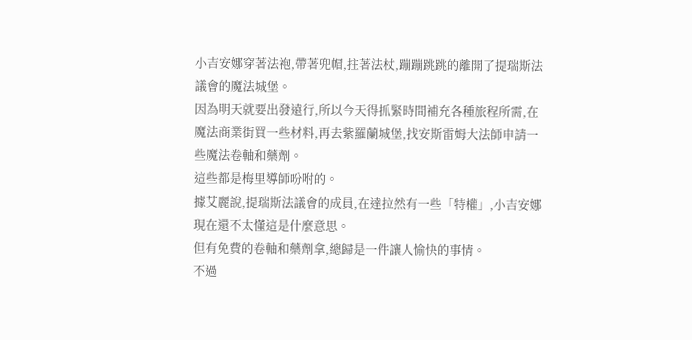小吉安娜穿著法袍,帶著兜帽,拄著法杖,蹦蹦跳跳的離開了提瑞斯法議會的魔法城堡。
因為明天就要出發遠行,所以今天得抓緊時間補充各種旅程所需,在魔法商業街買一些材料,再去紫羅蘭城堡,找安斯雷姆大法師申請一些魔法卷軸和藥劑。
這些都是梅里導師吩咐的。
據艾麗說,提瑞斯法議會的成員,在達拉然有一些「特權」,小吉安娜現在還不太懂這是什麼意思。
但有免費的卷軸和藥劑拿,總歸是一件讓人愉快的事情。
不過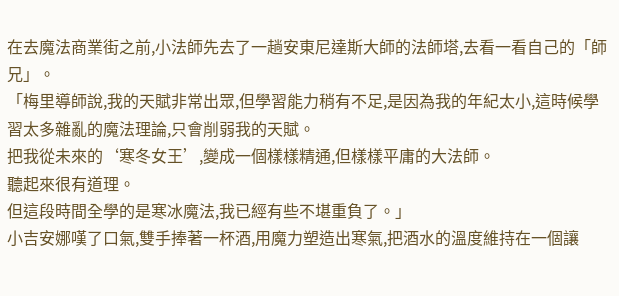在去魔法商業街之前,小法師先去了一趟安東尼達斯大師的法師塔,去看一看自己的「師兄」。
「梅里導師說,我的天賦非常出眾,但學習能力稍有不足,是因為我的年紀太小,這時候學習太多雜亂的魔法理論,只會削弱我的天賦。
把我從未來的‘寒冬女王’,變成一個樣樣精通,但樣樣平庸的大法師。
聽起來很有道理。
但這段時間全學的是寒冰魔法,我已經有些不堪重負了。」
小吉安娜嘆了口氣,雙手捧著一杯酒,用魔力塑造出寒氣,把酒水的溫度維持在一個讓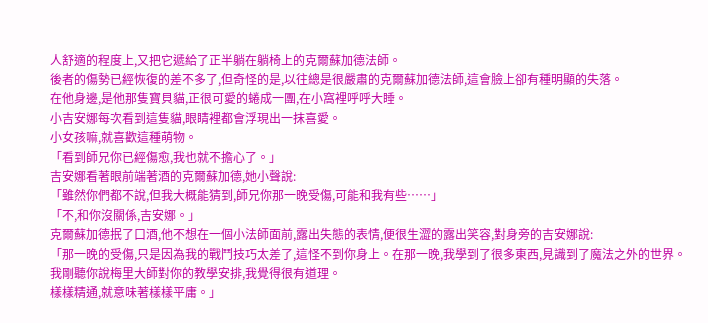人舒適的程度上,又把它遞給了正半躺在躺椅上的克爾蘇加德法師。
後者的傷勢已經恢復的差不多了,但奇怪的是,以往總是很嚴肅的克爾蘇加德法師,這會臉上卻有種明顯的失落。
在他身邊,是他那隻寶貝貓,正很可愛的蜷成一團,在小窩裡呼呼大睡。
小吉安娜每次看到這隻貓,眼睛裡都會浮現出一抹喜愛。
小女孩嘛,就喜歡這種萌物。
「看到師兄你已經傷愈,我也就不擔心了。」
吉安娜看著眼前端著酒的克爾蘇加德,她小聲說:
「雖然你們都不說,但我大概能猜到,師兄你那一晚受傷,可能和我有些……」
「不,和你沒關係,吉安娜。」
克爾蘇加德抿了口酒,他不想在一個小法師面前,露出失態的表情,便很生澀的露出笑容,對身旁的吉安娜說:
「那一晚的受傷,只是因為我的戰鬥技巧太差了,這怪不到你身上。在那一晚,我學到了很多東西,見識到了魔法之外的世界。
我剛聽你說梅里大師對你的教學安排,我覺得很有道理。
樣樣精通,就意味著樣樣平庸。」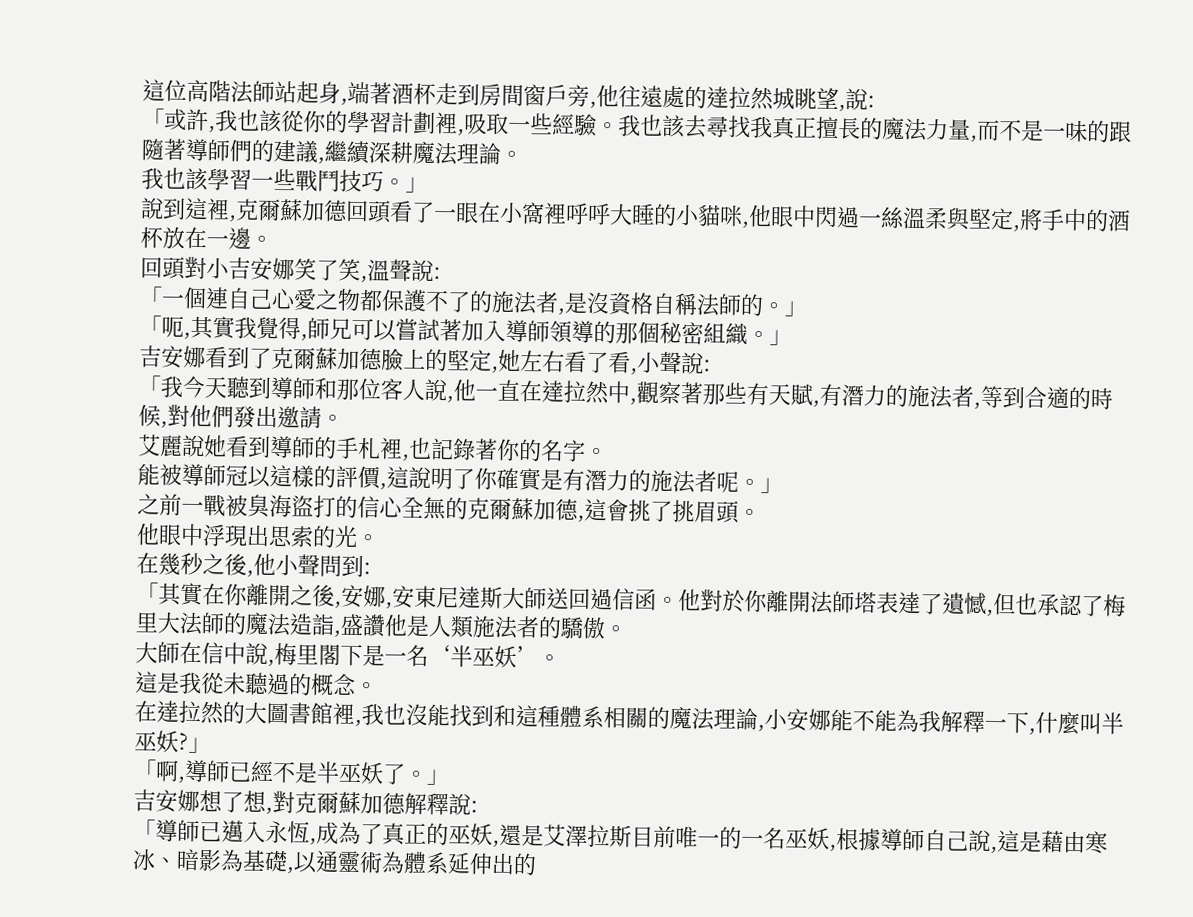這位高階法師站起身,端著酒杯走到房間窗戶旁,他往遠處的達拉然城眺望,說:
「或許,我也該從你的學習計劃裡,吸取一些經驗。我也該去尋找我真正擅長的魔法力量,而不是一味的跟隨著導師們的建議,繼續深耕魔法理論。
我也該學習一些戰鬥技巧。」
說到這裡,克爾蘇加德回頭看了一眼在小窩裡呼呼大睡的小貓咪,他眼中閃過一絲溫柔與堅定,將手中的酒杯放在一邊。
回頭對小吉安娜笑了笑,溫聲說:
「一個連自己心愛之物都保護不了的施法者,是沒資格自稱法師的。」
「呃,其實我覺得,師兄可以嘗試著加入導師領導的那個秘密組織。」
吉安娜看到了克爾蘇加德臉上的堅定,她左右看了看,小聲說:
「我今天聽到導師和那位客人說,他一直在達拉然中,觀察著那些有天賦,有潛力的施法者,等到合適的時候,對他們發出邀請。
艾麗說她看到導師的手札裡,也記錄著你的名字。
能被導師冠以這樣的評價,這說明了你確實是有潛力的施法者呢。」
之前一戰被臭海盜打的信心全無的克爾蘇加德,這會挑了挑眉頭。
他眼中浮現出思索的光。
在幾秒之後,他小聲問到:
「其實在你離開之後,安娜,安東尼達斯大師送回過信函。他對於你離開法師塔表達了遺憾,但也承認了梅里大法師的魔法造詣,盛讚他是人類施法者的驕傲。
大師在信中說,梅里閣下是一名‘半巫妖’。
這是我從未聽過的概念。
在達拉然的大圖書館裡,我也沒能找到和這種體系相關的魔法理論,小安娜能不能為我解釋一下,什麼叫半巫妖?」
「啊,導師已經不是半巫妖了。」
吉安娜想了想,對克爾蘇加德解釋說:
「導師已邁入永恆,成為了真正的巫妖,還是艾澤拉斯目前唯一的一名巫妖,根據導師自己說,這是藉由寒冰、暗影為基礎,以通靈術為體系延伸出的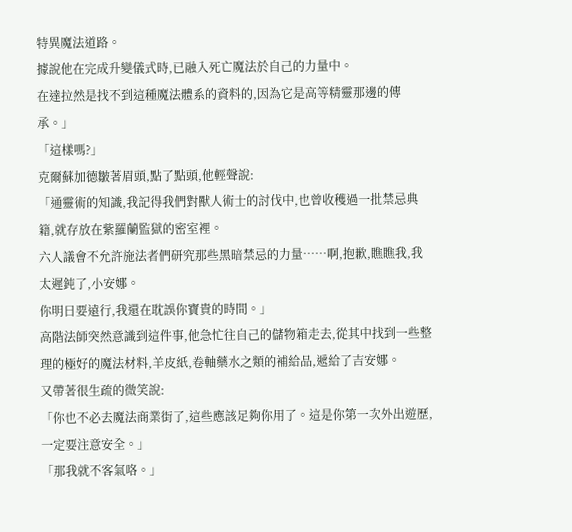特異魔法道路。
據說他在完成升變儀式時,已融入死亡魔法於自己的力量中。
在達拉然是找不到這種魔法體系的資料的,因為它是高等精靈那邊的傳承。」
「這樣嗎?」
克爾蘇加德皺著眉頭,點了點頭,他輕聲說:
「通靈術的知識,我記得我們對獸人術士的討伐中,也曾收穫過一批禁忌典籍,就存放在紫羅蘭監獄的密室裡。
六人議會不允許施法者們研究那些黑暗禁忌的力量……啊,抱歉,瞧瞧我,我太遲鈍了,小安娜。
你明日要遠行,我還在耽誤你寶貴的時間。」
高階法師突然意識到這件事,他急忙往自己的儲物箱走去,從其中找到一些整理的極好的魔法材料,羊皮紙,卷軸藥水之類的補給品,遞給了吉安娜。
又帶著很生疏的微笑說:
「你也不必去魔法商業街了,這些應該足夠你用了。這是你第一次外出遊歷,一定要注意安全。」
「那我就不客氣咯。」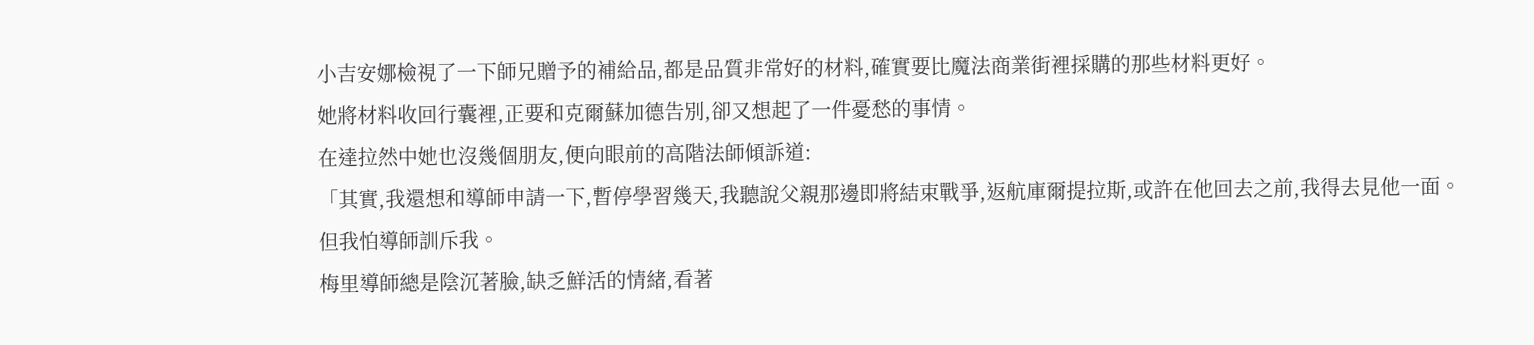小吉安娜檢視了一下師兄贈予的補給品,都是品質非常好的材料,確實要比魔法商業街裡採購的那些材料更好。
她將材料收回行囊裡,正要和克爾蘇加德告別,卻又想起了一件憂愁的事情。
在達拉然中她也沒幾個朋友,便向眼前的高階法師傾訴道:
「其實,我還想和導師申請一下,暫停學習幾天,我聽說父親那邊即將結束戰爭,返航庫爾提拉斯,或許在他回去之前,我得去見他一面。
但我怕導師訓斥我。
梅里導師總是陰沉著臉,缺乏鮮活的情緒,看著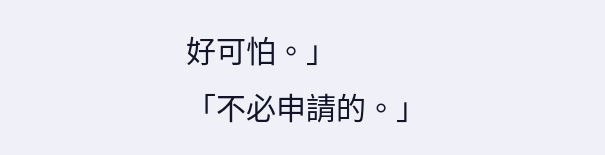好可怕。」
「不必申請的。」